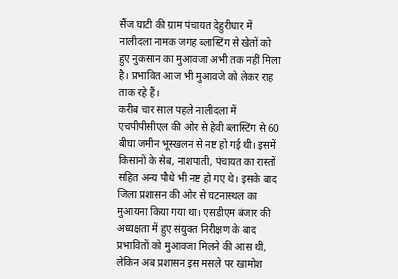सैंज घाटी की ग्राम पंचायत देहुरीधार में नालीदला नामक जगह ब्लास्टिंग से खेतों को हुए नुकसान का मुआवजा अभी तक नहीं मिला है। प्रभावित आज भी मुआवजे को लेकर राह ताक रहे हैं।
करीब चार साल पहले नालीदला में एचपीपीसीएल की ओर से हेवी ब्लास्टिंग से 60 बीघा जमीन भूस्खलन से नष्ट हो गई थी। इसमें किसानों के सेब, नाशपाती, पंचायत का रास्तों सहित अन्य पौधे भी नष्ट हो गए थे। इसके बाद जिला प्रशासन की ओर से घटनास्थल का मुआयना किया गया था। एसडीएम बंजार की अध्यक्षता में हुए संयुक्त निरीक्षण के बाद प्रभावितों को मुआवजा मिलने की आस थी, लेकिन अब प्रशासन इस मसले पर खामोश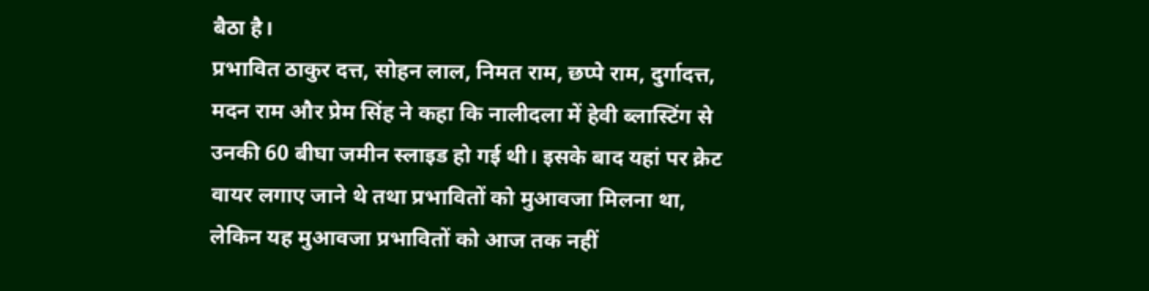बैठा है।
प्रभावित ठाकुर दत्त, सोहन लाल, निमत राम, छप्पे राम, दुर्गादत्त, मदन राम और प्रेम सिंह ने कहा कि नालीदला में हेवी ब्लास्टिंग से उनकी 60 बीघा जमीन स्लाइड हो गई थी। इसके बाद यहां पर क्रेट वायर लगाए जाने थे तथा प्रभावितों को मुआवजा मिलना था, लेकिन यह मुआवजा प्रभावितों को आज तक नहीं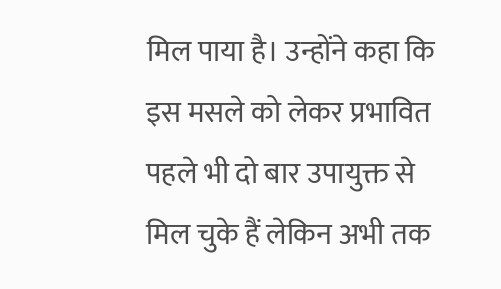मिल पाया है। उन्होंने कहा कि इस मसले को लेकर प्रभावित पहले भी दो बार उपायुक्त से मिल चुके हैं लेकिन अभी तक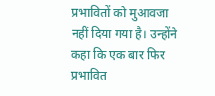प्रभावितों को मुआवजा नहीं दिया गया है। उन्होंने कहा कि एक बार फिर प्रभावित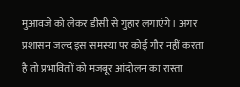मुआवजे को लेकर डीसी से गुहार लगाएंगे। अगर प्रशासन जल्द इस समस्या पर कोई गौर नहीं करता है तो प्रभावितों को मजबूर आंदोलन का रास्ता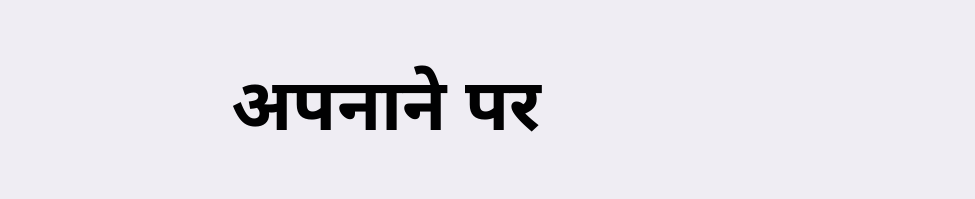अपनाने पर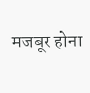मजबूर होना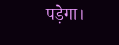पड़ेगा।